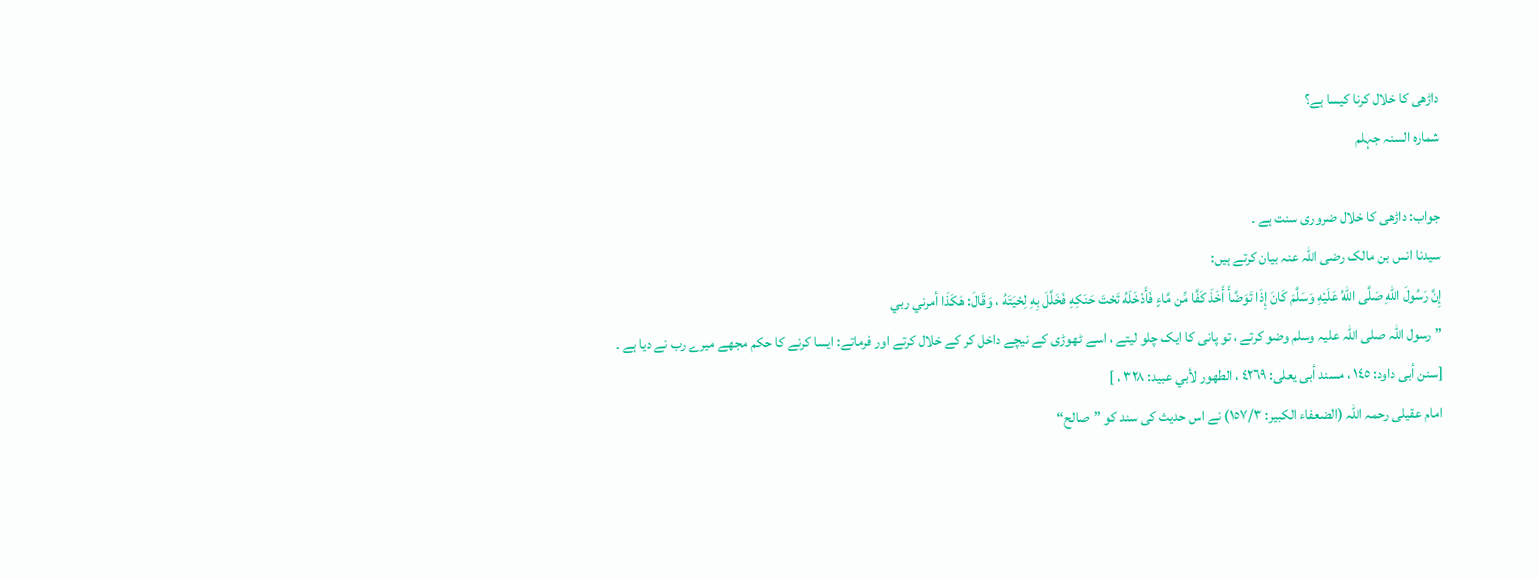داڑھی کا خلال کرنا کیسا ہے؟
شمارہ السنہ جہلم

جواب: داڑھی کا خلال ضروری سنت ہے ۔
سیدنا انس بن مالک رضی اللہ عنہ بیان کرتے ہیں:
إِنَّ رَسُولَ اللهِ صَلَّى اللهُ عَلَيْهِ وَسَلَّمَ كَانَ إِذَا تَوَضَّأَ أَخَذَ كَفَّا مِّن مَّاءٍ فَأَدْخَلَهُ تَحْتَ حَنَكِهِ فَخَلَّلَ بِهِ لِحْيَتَهُ ، وَقَالَ: هَكَذَا أمرني ربي
”رسول اللہ صلی اللہ علیہ وسلم وضو کرتے ، تو پانی کا ایک چلو لیتے ، اسے ٹھوڑی کے نیچے داخل کر کے خلال کرتے اور فرماتے: ایسا کرنے کا حکم مجھے میرے رب نے دیا ہے ۔
[سنن أبى داود: ١٤٥ ، مسند أبى يعلى: ٤٢٦٩ ، الطهور لأبي عبيد: ٣٢٨ ، ]
امام عقیلی رحمہ اللہ (الضعفاء الكبير: ١٥٧/٣) نے اس حدیث کی سند کو ”صالح“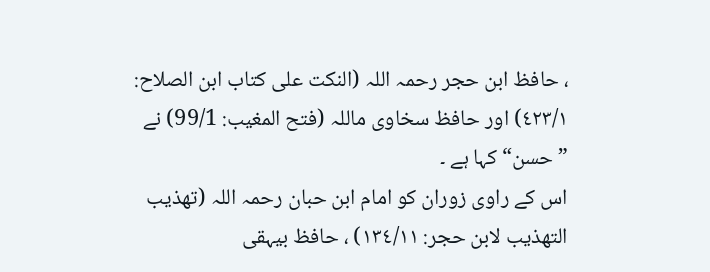، حافظ ابن حجر رحمہ اللہ (النكت على كتاب ابن الصلاح: ٤٢٣/١) اور حافظ سخاوی ماللہ (فتح المغيب: 99/1) نے ”حسن“ کہا ہے ۔
اس کے راوی زوران کو امام ابن حبان رحمہ اللہ (تهذيب التهذيب لابن حجر: ١٣٤/١١) ، حافظ بیہقی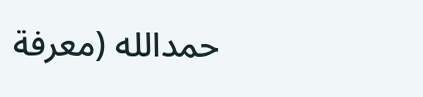حمدالله (معرفة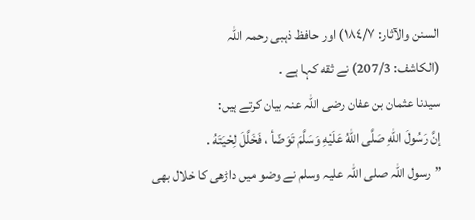السنن والآثار: ١٨٤/٧) اور حافظ ذہبی رحمہ اللہ
(الكاشف: 207/3) نے ثقه کہا ہے ۔
سیدنا عثمان بن عفان رضی اللہ عنہ بیان کرتے ہیں:
إنَّ رَسُولَ اللهِ صَلَّى اللهُ عَلَيْهِ وَسَلَّمَ تَوَضّأ ، فَخَلَّلَ لِحْيَتَهُ .
”رسول اللہ صلی اللہ علیہ وسلم نے وضو میں داڑھی کا خلال بھی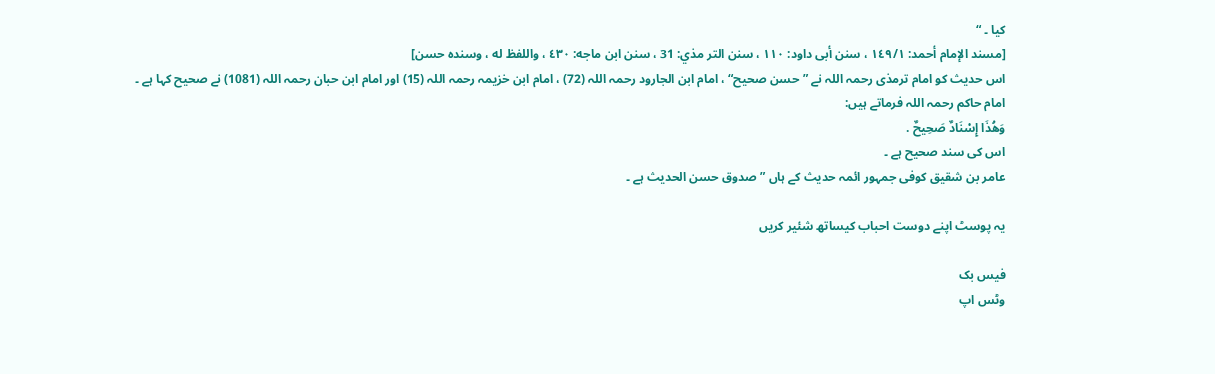کیا ۔ “
[مسند الإمام أحمد: ١٤٩/١ ، سنن أبى داود: ١١٠ ، سنن التر مذي: 31 ، سنن ابن ماجه: ٤٣٠ ، واللفظ له ، وسنده حسن]
اس حدیث کو امام ترمذی رحمہ اللہ نے ”حسن صحیح“ ، امام ابن الجارود رحمہ اللہ (72) ، امام ابن خزیمہ رحمہ اللہ (15) اور امام ابن حبان رحمہ اللہ (1081) نے صحیح کہا ہے ۔
امام حاکم رحمہ اللہ فرماتے ہیں:
وَهُذَا إِسْنَادٌ صَحِيحٌ .
اس کی سند صحیح ہے ۔
عامر بن شقیق کوفی جمہور ائمہ حدیث کے ہاں ”صدوق حسن الحدیث ہے ۔

یہ پوسٹ اپنے دوست احباب کیساتھ شئیر کریں

فیس بک
وٹس اپ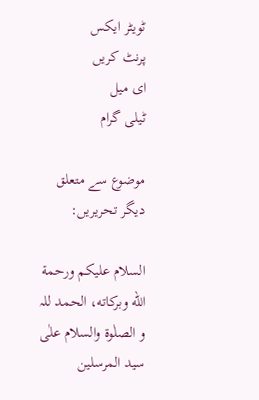ٹویٹر ایکس
پرنٹ کریں
ای میل
ٹیلی گرام

موضوع سے متعلق دیگر تحریریں:

السلام عليكم ورحمة الله وبركاته، الحمد للہ و الصلٰوة والسلام علٰی سيد المرسلين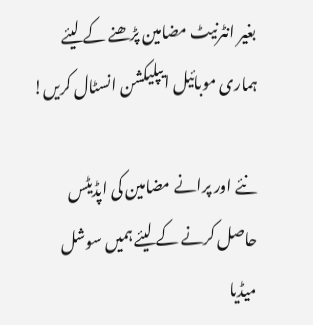بغیر انٹرنیٹ مضامین پڑھنے کے لیئے ہماری موبائیل ایپلیکشن انسٹال کریں!

نئے اور پرانے مضامین کی اپڈیٹس حاصل کرنے کے لیئے ہمیں سوشل میڈیا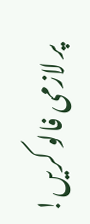پر لازمی فالو کریں!